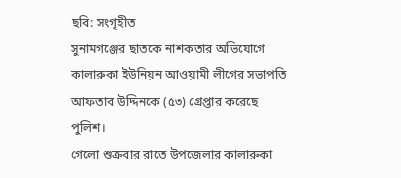ছবি: সংগৃহীত
সুনামগঞ্জের ছাতকে নাশকতার অভিযোগে কালারুকা ইউনিয়ন আওয়ামী লীগের সভাপতি আফতাব উদ্দিনকে (৫৩) গ্রেপ্তার করেছে পুলিশ।
গেলো শুক্রবার রাতে উপজেলার কালারুকা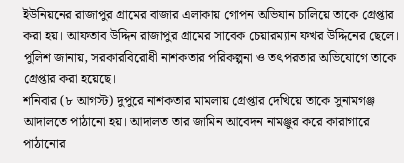ইউনিয়নের রাজাপুর গ্রামের বাজার এলাকায় গোপন অভিযান চালিয়ে তাকে গ্রেপ্তার করা হয়। আফতাব উদ্দিন রাজাপুর গ্রামের সাবেক চেয়ারম্যান ফখর উদ্দিনের ছেলে।
পুলিশ জানায়, সরকারবিরোধী নাশকতার পরিকল্পনা ও তৎপরতার অভিযোগে তাকে গ্রেপ্তার করা হয়েছে।
শনিবার (৮ আগস্ট) দুপুরে নাশকতার মামলায় গ্রেপ্তার দেখিয়ে তাকে সুনামগঞ্জ আদালতে পাঠানো হয়। আদালত তার জামিন আবেদন নামঞ্জুর করে কারাগারে পাঠানোর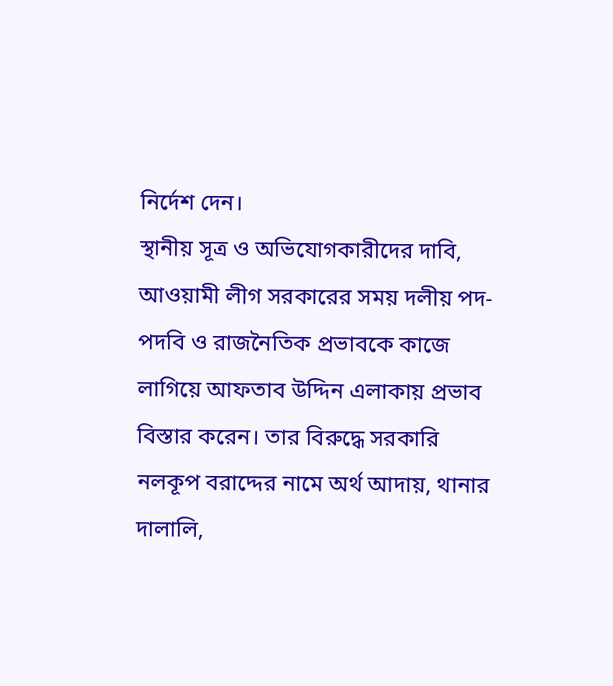নির্দেশ দেন।
স্থানীয় সূত্র ও অভিযোগকারীদের দাবি, আওয়ামী লীগ সরকারের সময় দলীয় পদ-পদবি ও রাজনৈতিক প্রভাবকে কাজে লাগিয়ে আফতাব উদ্দিন এলাকায় প্রভাব বিস্তার করেন। তার বিরুদ্ধে সরকারি নলকূপ বরাদ্দের নামে অর্থ আদায়, থানার দালালি,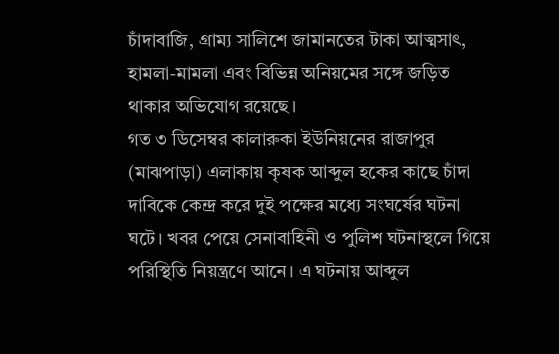চাঁদাবাজি, গ্রাম্য সালিশে জামানতের টাকা আত্মসাৎ, হামলা-মামলা এবং বিভিন্ন অনিয়মের সঙ্গে জড়িত থাকার অভিযোগ রয়েছে।
গত ৩ ডিসেম্বর কালারুকা ইউনিয়নের রাজাপুর (মাঝপাড়া) এলাকায় কৃষক আব্দুল হকের কাছে চাঁদা দাবিকে কেন্দ্র করে দুই পক্ষের মধ্যে সংঘর্ষের ঘটনা ঘটে। খবর পেয়ে সেনাবাহিনী ও পুলিশ ঘটনাস্থলে গিয়ে পরিস্থিতি নিয়ন্ত্রণে আনে। এ ঘটনায় আব্দুল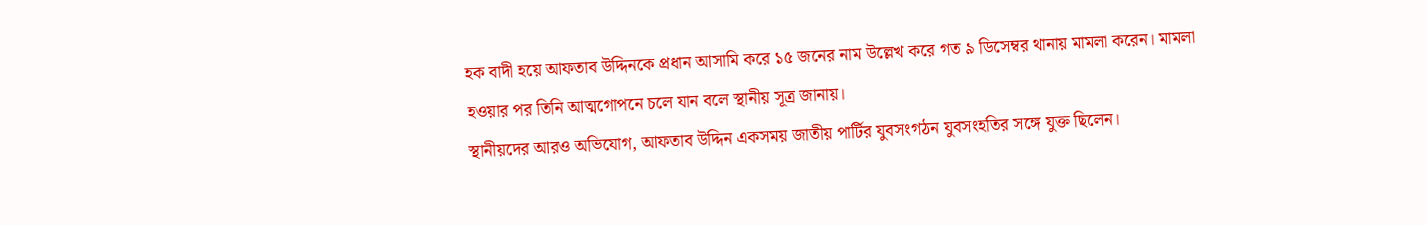হক বাদী হয়ে আফতাব উদ্দিনকে প্রধান আসামি করে ১৫ জনের নাম উল্লেখ করে গত ৯ ডিসেম্বর থানায় মামলা করেন। মামলা হওয়ার পর তিনি আত্মগোপনে চলে যান বলে স্থানীয় সূত্র জানায়।
স্থানীয়দের আরও অভিযোগ, আফতাব উদ্দিন একসময় জাতীয় পার্টির যুবসংগঠন যুবসংহতির সঙ্গে যুক্ত ছিলেন।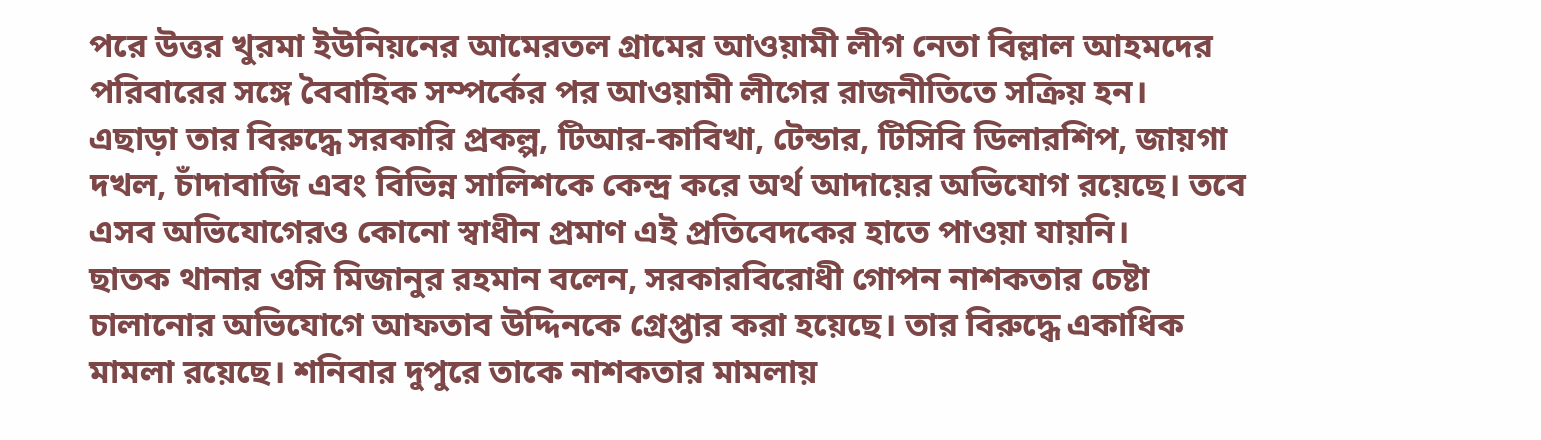পরে উত্তর খুরমা ইউনিয়নের আমেরতল গ্রামের আওয়ামী লীগ নেতা বিল্লাল আহমদের পরিবারের সঙ্গে বৈবাহিক সম্পর্কের পর আওয়ামী লীগের রাজনীতিতে সক্রিয় হন।
এছাড়া তার বিরুদ্ধে সরকারি প্রকল্প, টিআর-কাবিখা, টেন্ডার, টিসিবি ডিলারশিপ, জায়গা দখল, চাঁদাবাজি এবং বিভিন্ন সালিশকে কেন্দ্র করে অর্থ আদায়ের অভিযোগ রয়েছে। তবে এসব অভিযোগেরও কোনো স্বাধীন প্রমাণ এই প্রতিবেদকের হাতে পাওয়া যায়নি।
ছাতক থানার ওসি মিজানুর রহমান বলেন, সরকারবিরোধী গোপন নাশকতার চেষ্টা চালানোর অভিযোগে আফতাব উদ্দিনকে গ্রেপ্তার করা হয়েছে। তার বিরুদ্ধে একাধিক মামলা রয়েছে। শনিবার দুপুরে তাকে নাশকতার মামলায়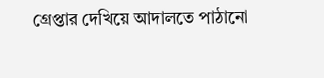গ্রেপ্তার দেখিয়ে আদালতে পাঠানো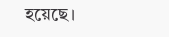হয়েছে।